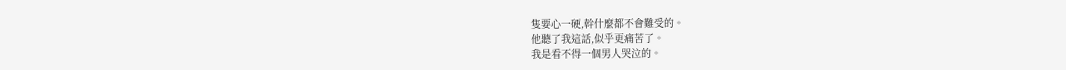隻要心一硬,幹什麼都不會難受的。
他聽了我這話,似乎更痛苦了。
我是看不得一個男人哭泣的。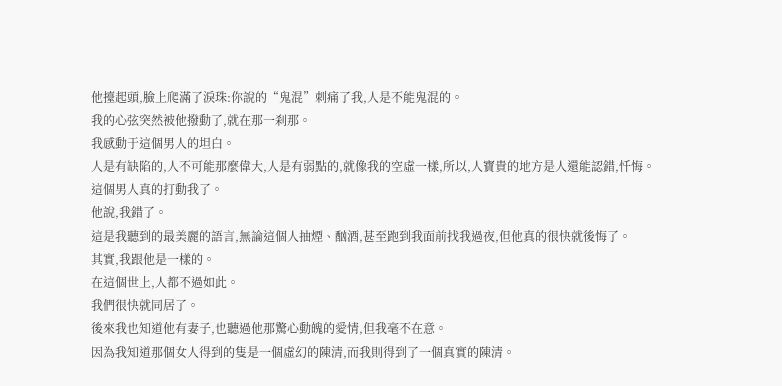他擡起頭,臉上爬滿了淚珠:你說的“鬼混”刺痛了我,人是不能鬼混的。
我的心弦突然被他撥動了,就在那一刹那。
我感動于這個男人的坦白。
人是有缺陷的,人不可能那麼偉大,人是有弱點的,就像我的空虛一樣,所以,人寶貴的地方是人還能認錯,忏悔。
這個男人真的打動我了。
他說,我錯了。
這是我聽到的最美麗的語言,無論這個人抽煙、酗酒,甚至跑到我面前找我過夜,但他真的很快就後悔了。
其實,我跟他是一樣的。
在這個世上,人都不過如此。
我們很快就同居了。
後來我也知道他有妻子,也聽過他那驚心動魄的愛情,但我毫不在意。
因為我知道那個女人得到的隻是一個虛幻的陳清,而我則得到了一個真實的陳清。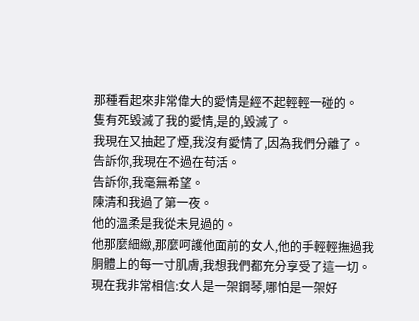那種看起來非常偉大的愛情是經不起輕輕一碰的。
隻有死毀滅了我的愛情,是的,毀滅了。
我現在又抽起了煙,我沒有愛情了,因為我們分離了。
告訴你,我現在不過在苟活。
告訴你,我毫無希望。
陳清和我過了第一夜。
他的溫柔是我從未見過的。
他那麼細緻,那麼呵護他面前的女人,他的手輕輕撫過我胴體上的每一寸肌膚,我想我們都充分享受了這一切。
現在我非常相信:女人是一架鋼琴,哪怕是一架好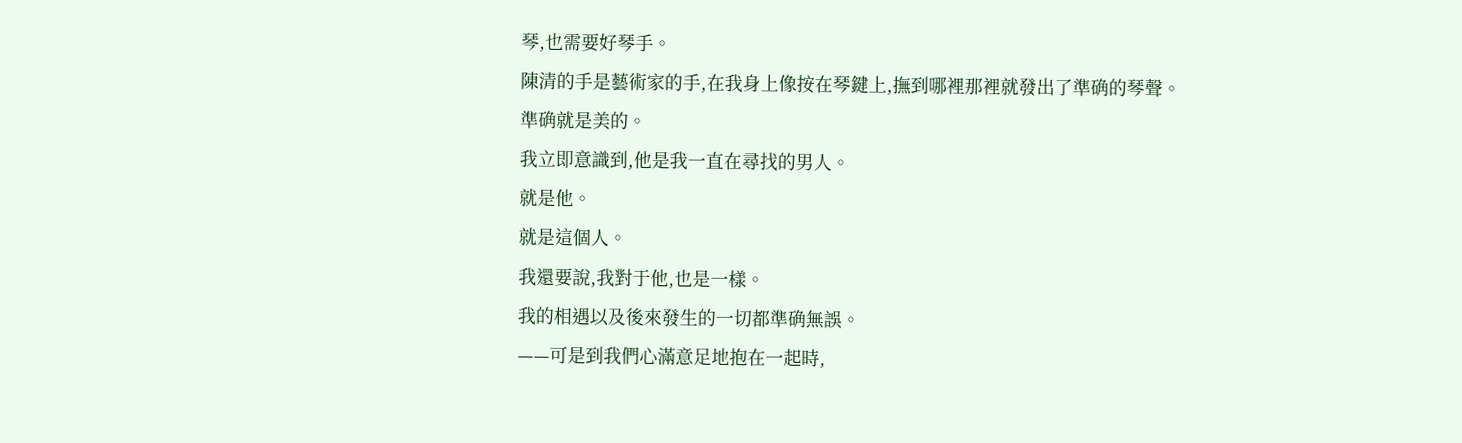琴,也需要好琴手。
陳清的手是藝術家的手,在我身上像按在琴鍵上,撫到哪裡那裡就發出了準确的琴聲。
準确就是美的。
我立即意識到,他是我一直在尋找的男人。
就是他。
就是這個人。
我還要說,我對于他,也是一樣。
我的相遇以及後來發生的一切都準确無誤。
——可是到我們心滿意足地抱在一起時,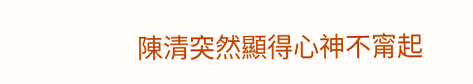陳清突然顯得心神不甯起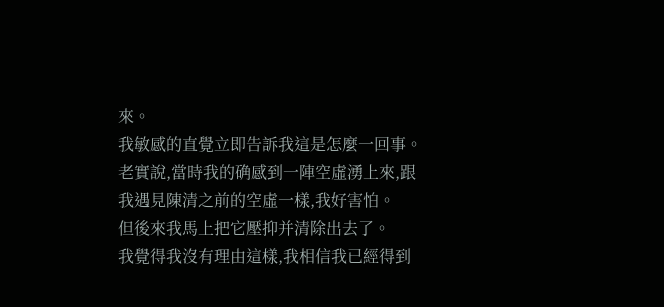來。
我敏感的直覺立即告訴我這是怎麼一回事。
老實說,當時我的确感到一陣空虛湧上來,跟我遇見陳清之前的空虛一樣,我好害怕。
但後來我馬上把它壓抑并清除出去了。
我覺得我沒有理由這樣,我相信我已經得到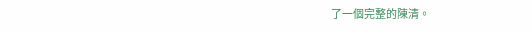了一個完整的陳清。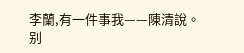李蘭,有一件事我——陳清說。
别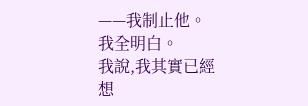——我制止他。
我全明白。
我說,我其實已經想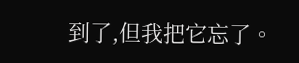到了,但我把它忘了。